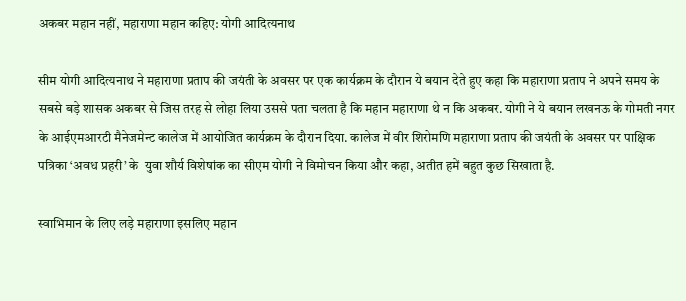अकबर महान नहीं, महाराणा महान कहिए: योगी आदित्यनाथ

सीम योगी आदित्यनाथ ने महाराणा प्रताप की जयंती के अवसर पर एक कार्यक्रम के दौरान ये बयान देते हुए कहा कि महाराणा प्रताप ने अपने समय के सबसे बड़े शासक अकबर से जिस तरह से लोहा लिया उससे पता चलता है कि महान महाराणा थे न कि अकबर. योगी ने ये बयान लखनऊ के गोमती नगर के आईएमआरटी मैनेजमेन्ट कालेज में आयोजित कार्यक्रम के दौरान दिया. कालेज में वीर शिरोमणि महाराणा प्रताप की जयंती के अवसर पर पाक्षिक पत्रिका ‘अवध प्रहरी’ के  युवा शौर्य विशेषांक का सीएम योगी ने विमोचन किया और कहा, अतीत हमें बहुत कुछ सिखाता है.

स्वाभिमान के लिए लड़े महाराणा इसलिए महान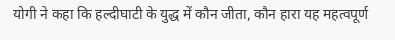योगी ने कहा कि हल्दीघाटी के युद्ध में कौन जीता, कौन हारा यह महत्वपूर्ण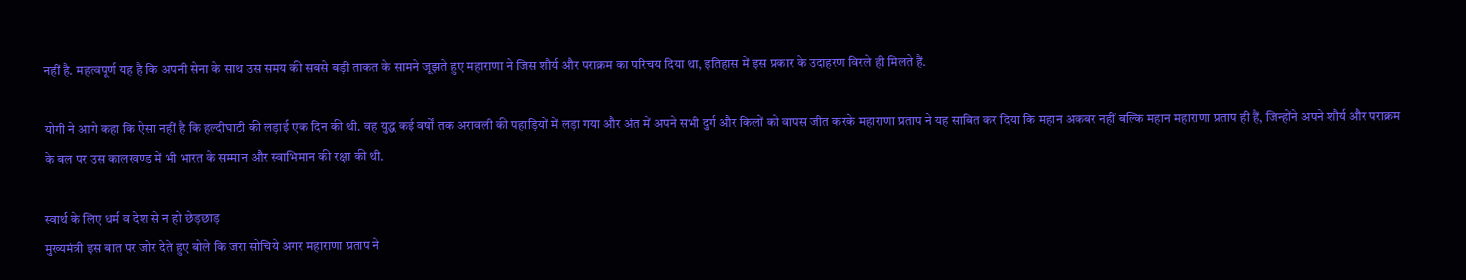नहीं है. महत्वपूर्ण यह है कि अपनी सेना के साथ उस समय की सबसे बड़ी ताकत के सामने जूझते हुए महाराणा ने जिस शौर्य और पराक्रम का परिचय दिया था, इतिहास में इस प्रकार के उदाहरण विरले ही मिलते हैं.

योगी ने आगे कहा कि ऐसा नहीं है कि हल्दीघाटी की लड़ाई एक दिन की थी. वह युद्ध कई वर्षों तक अरावली की पहाड़ियों में लड़ा गया और अंत में अपने सभी दुर्ग और किलों को वापस जीत करके महाराणा प्रताप ने यह साबित कर दिया कि महान अकबर नहीं बल्कि महान महाराणा प्रताप ही हैं, जिन्होंने अपने शौर्य और पराक्रम के बल पर उस कालखण्ड में भी भारत के सम्मान और स्वाभिमान की रक्षा की थी.

स्वार्थ के लिए धर्म व देश से न हो छेड़छाड़
मुख्यमंत्री इस बात पर जोर देते हुए बोले कि जरा सोचिये अगर महाराणा प्रताप ने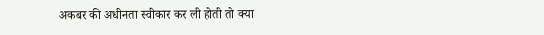अकबर की अधीनता स्वीकार कर ली होती तो क्या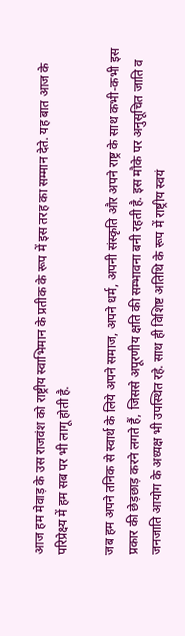आज हम मेवाड़ के उस राजवंश को राष्ट्रीय स्वाभिमान के प्रतीक के रूप में इस तरह का सम्मान देते. यह बात आज के परिप्रेक्ष्य में हम सब पर भी लागू होती है.

जब हम अपने तनिक से स्वार्थ के लिये अपने समाज, अपने धर्म, अपनी संस्कृति और अपने राष्ट्र के साथ कभी-कभी इस प्रकार की छेड़छाड़ करने लगते हैं, जिससे अपूरणीय क्षति की सम्भावना बनी रहती है. इस मौके पर अनुसूचित जाति व जनजाति आयोग के अध्यक्ष भी उपस्थित रहे. साथ ही विशिष्ट अतिथि के रूप में राष्ट्रीय स्वयं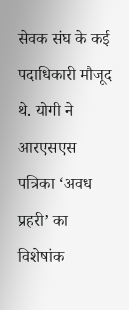सेवक संघ के कई पदाधिकारी मौजूद थे. योगी ने आरएसएस पत्रिका ‘अवध प्रहरी’ का विशेषांक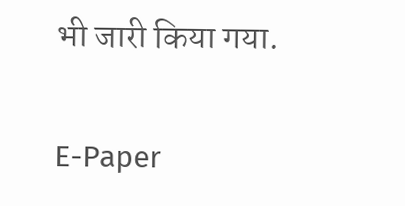भी जारी किया गया.

E-Paper